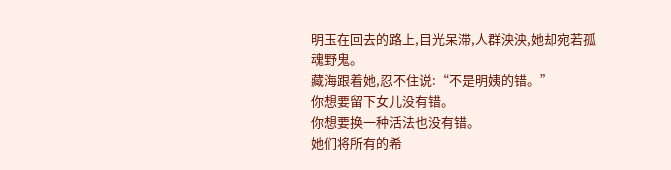明玉在回去的路上,目光呆滞,人群泱泱,她却宛若孤魂野鬼。
藏海跟着她,忍不住说:“不是明姨的错。”
你想要留下女儿没有错。
你想要换一种活法也没有错。
她们将所有的希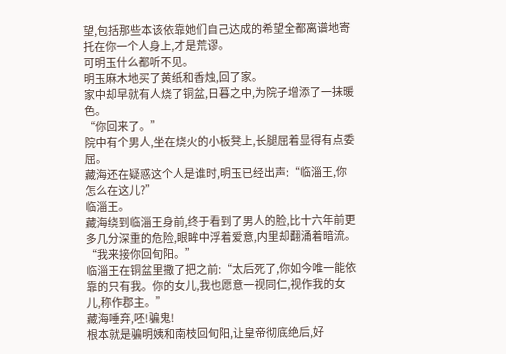望,包括那些本该依靠她们自己达成的希望全都离谱地寄托在你一个人身上,才是荒谬。
可明玉什么都听不见。
明玉麻木地买了黄纸和香烛,回了家。
家中却早就有人烧了铜盆,日暮之中,为院子增添了一抹暖色。
“你回来了。”
院中有个男人,坐在烧火的小板凳上,长腿屈着显得有点委屈。
藏海还在疑惑这个人是谁时,明玉已经出声:“临淄王,你怎么在这儿?”
临淄王。
藏海绕到临淄王身前,终于看到了男人的脸,比十六年前更多几分深重的危险,眼眸中浮着爱意,内里却翻涌着暗流。
“我来接你回旬阳。”
临淄王在铜盆里撒了把之前:“太后死了,你如今唯一能依靠的只有我。你的女儿,我也愿意一视同仁,视作我的女儿,称作郡主。”
藏海唾弃,呸!骗鬼!
根本就是骗明姨和南枝回旬阳,让皇帝彻底绝后,好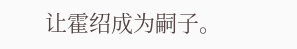让霍绍成为嗣子。